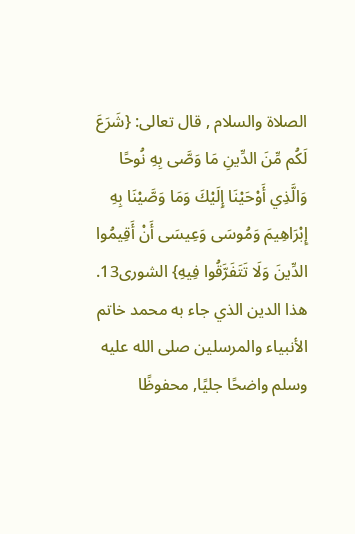الصلاة والسلام , قال تعالى: {شَرَعَ لَكُم مِّنَ الدِّينِ مَا وَصَّى بِهِ نُوحًا وَالَّذِي أَوْحَيْنَا إِلَيْكَ وَمَا وَصَّيْنَا بِهِ إِبْرَاهِيمَ وَمُوسَى وَعِيسَى أَنْ أَقِيمُوا الدِّينَ وَلَا تَتَفَرَّقُوا فِيهِ} الشورى13.
هذا الدين الذي جاء به محمد خاتم الأنبياء والمرسلين صلى الله عليه وسلم واضحًا جليًا, محفوظًا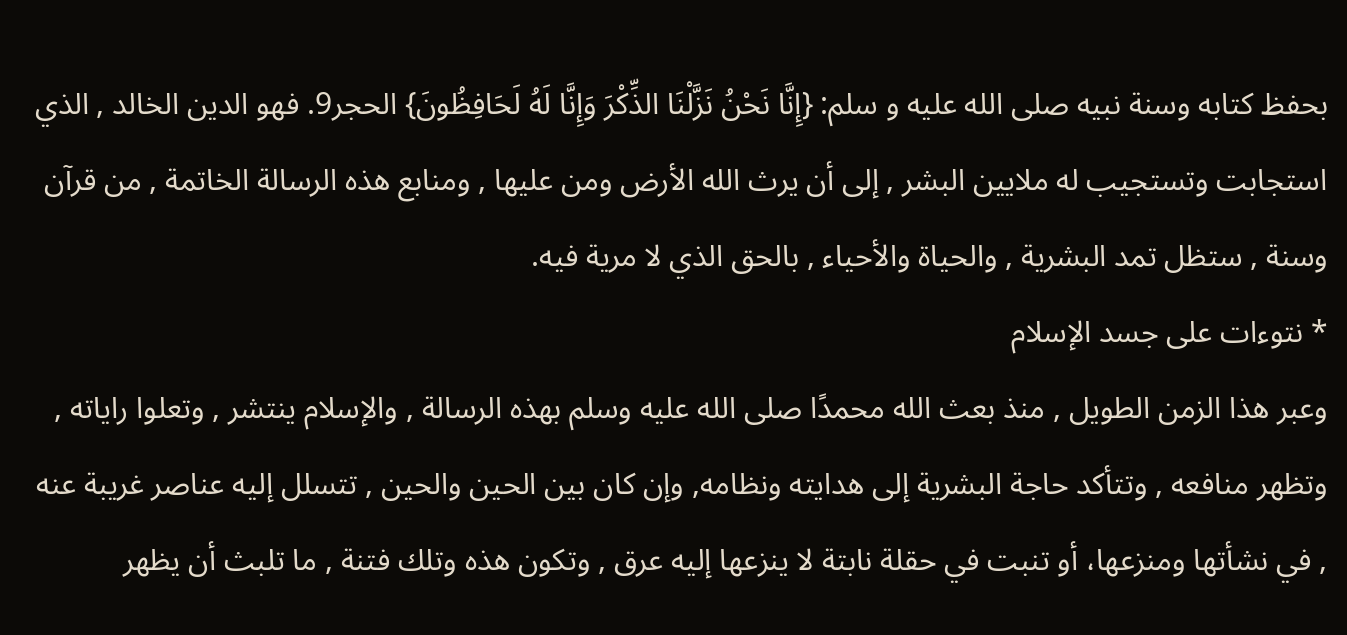بحفظ كتابه وسنة نبيه صلى الله عليه و سلم: {إِنَّا نَحْنُ نَزَّلْنَا الذِّكْرَ وَإِنَّا لَهُ لَحَافِظُونَ} الحجر9. فهو الدين الخالد , الذي استجابت وتستجيب له ملايين البشر , إلى أن يرث الله الأرض ومن عليها , ومنابع هذه الرسالة الخاتمة , من قرآن وسنة , ستظل تمد البشرية , والحياة والأحياء , بالحق الذي لا مرية فيه.
* نتوءات على جسد الإسلام
وعبر هذا الزمن الطويل , منذ بعث الله محمدًا صلى الله عليه وسلم بهذه الرسالة , والإسلام ينتشر , وتعلوا راياته , وتظهر منافعه , وتتأكد حاجة البشرية إلى هدايته ونظامه, وإن كان بين الحين والحين , تتسلل إليه عناصر غريبة عنه , في نشأتها ومنزعها، أو تنبت في حقلة نابتة لا ينزعها إليه عرق , وتكون هذه وتلك فتنة , ما تلبث أن يظهر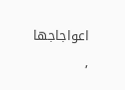اعواجاجها ,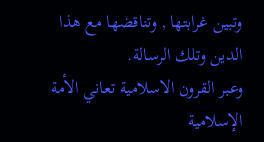وتبين غرابتها , وتناقضها مع هذا الدين وتلك الرسالة.
وعبر القرون الاسلامية تعاني الأمة الإسلامية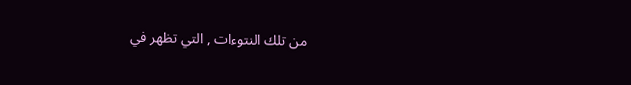من تلك النتوءات , التي تظهر في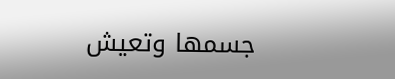جسمها وتعيش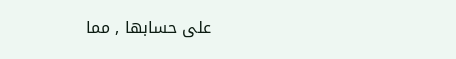على حسابها , مما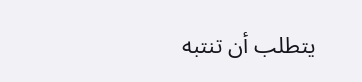يتطلب أن تنتبه